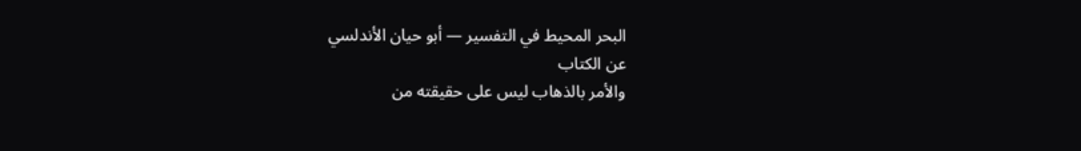البحر المحيط في التفسير — أبو حيان الأندلسي
عن الكتاب
والأمر بالذهاب ليس على حقيقته من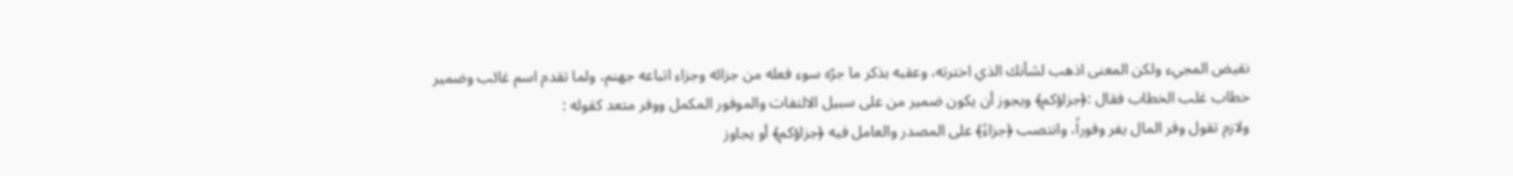نقيض المجيء ولكن المعنى اذهب لشأنك الذي اخترته، وعقبه بذكر ما جرّه سوء فعله من جزائه وجزاء اتباعه جهنم، ولما تقدم اسم غائب وضمير خطاب غلب الخطاب فقال :﴿جزاؤكم﴾ ويجوز أن يكون ضمير من على سبيل الالتفات والموفور المكمل ووفر متعد كقوله :
ولازم تقول وفر المال يفر وفوراً، وانتصب ﴿جزاءً﴾ على المصدر والعامل فيه ﴿جزاؤكم﴾ أو يجاوز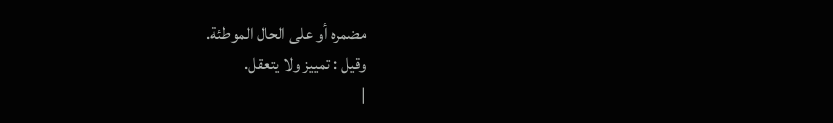مضمره أو على الحال الموطئة.
وقيل : تمييز ولا يتعقل.
|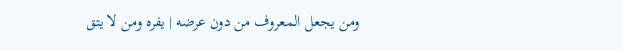ومن يجعل المعروف من دون عرضه | يفره ومن لا يتق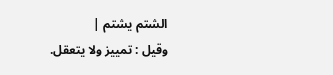الشتم يشتم |
وقيل : تمييز ولا يتعقل.